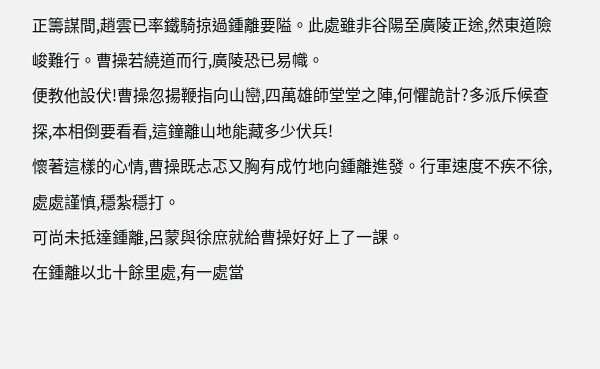正籌謀間,趙雲已率鐵騎掠過鍾離要隘。此處雖非谷陽至廣陵正途,然東道險峻難行。曹操若繞道而行,廣陵恐已易幟。
便教他設伏!曹操忽揚鞭指向山巒,四萬雄師堂堂之陣,何懼詭計?多派斥候查探,本相倒要看看,這鐘離山地能藏多少伏兵!
懷著這樣的心情,曹操既忐忑又胸有成竹地向鍾離進發。行軍速度不疾不徐,處處謹慎,穩紮穩打。
可尚未抵達鍾離,呂蒙與徐庶就給曹操好好上了一課。
在鍾離以北十餘里處,有一處當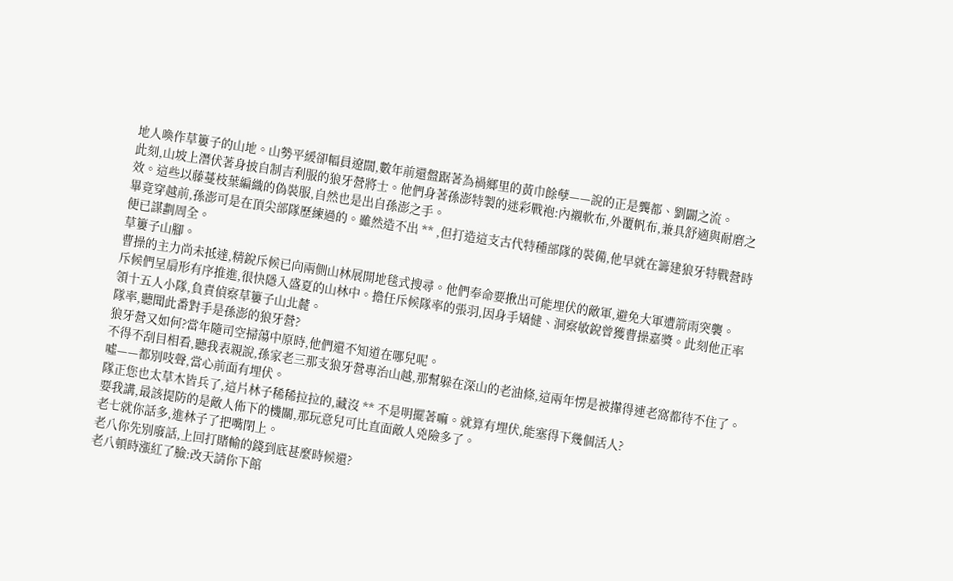地人喚作草簍子的山地。山勢平緩卻幅員遼闊,數年前還盤踞著為禍鄉里的黃巾餘孽——說的正是龔都、劉闢之流。
此刻,山坡上潛伏著身披自制吉利服的狼牙營將士。他們身著孫澎特製的迷彩戰袍:內襯軟布,外覆帆布,兼具舒適與耐磨之效。這些以藤蔓枝葉編織的偽裝服,自然也是出自孫澎之手。
畢竟穿越前,孫澎可是在頂尖部隊歷練過的。雖然造不出 ** ,但打造這支古代特種部隊的裝備,他早就在籌建狼牙特戰營時便已謀劃周全。
草簍子山腳。
曹操的主力尚未抵達,精銳斥候已向兩側山林展開地毯式搜尋。他們奉命要揪出可能埋伏的敵軍,避免大軍遭箭雨突襲。
斥候們呈扇形有序推進,很快隱入盛夏的山林中。擔任斥候隊率的張羽,因身手矯健、洞察敏銳曾獲曹操嘉獎。此刻他正率領十五人小隊,負責偵察草簍子山北麓。
隊率,聽聞此番對手是孫澎的狼牙營?
狼牙營又如何?當年隨司空掃蕩中原時,他們還不知道在哪兒呢。
不得不刮目相看,聽我表親說,孫家老三那支狼牙營專治山越,那幫躲在深山的老油條,這兩年愣是被攆得連老窩都待不住了。
噓——都別吱聲,當心前面有埋伏。
隊正您也太草木皆兵了,這片林子稀稀拉拉的,藏沒 ** 不是明擺著嘛。就算有埋伏,能塞得下幾個活人?
要我講,最該提防的是敵人佈下的機關,那玩意兒可比直面敵人兇險多了。
老七就你話多,進林子了把嘴閉上。
老八你先別廢話,上回打賭輸的錢到底甚麼時候還?
老八頓時漲紅了臉:改天請你下館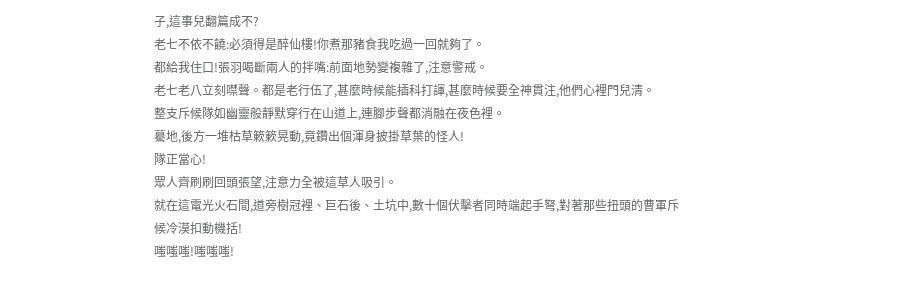子,這事兒翻篇成不?
老七不依不饒:必須得是醉仙樓!你煮那豬食我吃過一回就夠了。
都給我住口!張羽喝斷兩人的拌嘴:前面地勢變複雜了,注意警戒。
老七老八立刻噤聲。都是老行伍了,甚麼時候能插科打諢,甚麼時候要全神貫注,他們心裡門兒清。
整支斥候隊如幽靈般靜默穿行在山道上,連腳步聲都消融在夜色裡。
驀地,後方一堆枯草簌簌晃動,竟鑽出個渾身披掛草葉的怪人!
隊正當心!
眾人齊刷刷回頭張望,注意力全被這草人吸引。
就在這電光火石間,道旁樹冠裡、巨石後、土坑中,數十個伏擊者同時端起手弩,對著那些扭頭的曹軍斥候冷漠扣動機括!
嗤嗤嗤!嗤嗤嗤!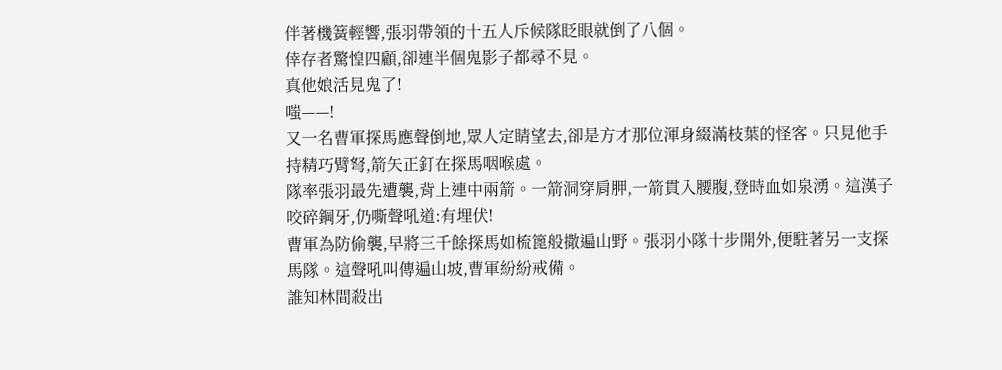伴著機簧輕響,張羽帶領的十五人斥候隊眨眼就倒了八個。
倖存者驚惶四顧,卻連半個鬼影子都尋不見。
真他娘活見鬼了!
嗤——!
又一名曹軍探馬應聲倒地,眾人定睛望去,卻是方才那位渾身綴滿枝葉的怪客。只見他手持精巧臂弩,箭矢正釘在探馬咽喉處。
隊率張羽最先遭襲,背上連中兩箭。一箭洞穿肩胛,一箭貫入腰腹,登時血如泉湧。這漢子咬碎鋼牙,仍嘶聲吼道:有埋伏!
曹軍為防偷襲,早將三千餘探馬如梳篦般撒遍山野。張羽小隊十步開外,便駐著另一支探馬隊。這聲吼叫傳遍山坡,曹軍紛紛戒備。
誰知林間殺出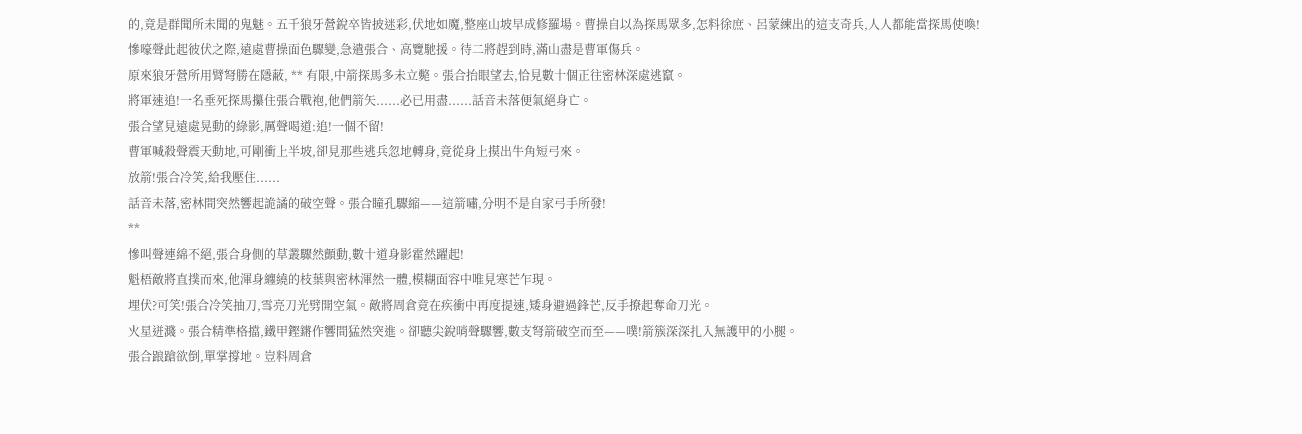的,竟是群聞所未聞的鬼魅。五千狼牙營銳卒皆披迷彩,伏地如魔,整座山坡早成修羅場。曹操自以為探馬眾多,怎料徐庶、呂蒙練出的這支奇兵,人人都能當探馬使喚!
慘嚎聲此起彼伏之際,遠處曹操面色驟變,急遣張合、高覽馳援。待二將趕到時,滿山盡是曹軍傷兵。
原來狼牙營所用臂弩勝在隱蔽, ** 有限,中箭探馬多未立斃。張合抬眼望去,恰見數十個正往密林深處逃竄。
將軍速追!一名垂死探馬攥住張合戰袍,他們箭矢......必已用盡......話音未落便氣絕身亡。
張合望見遠處晃動的綠影,厲聲喝道:追!一個不留!
曹軍喊殺聲震天動地,可剛衝上半坡,卻見那些逃兵忽地轉身,竟從身上摸出牛角短弓來。
放箭!張合冷笑,給我壓住......
話音未落,密林間突然響起詭譎的破空聲。張合瞳孔驟縮——這箭嘯,分明不是自家弓手所發!
**
慘叫聲連綿不絕,張合身側的草叢驟然顫動,數十道身影霍然躍起!
魁梧敵將直撲而來,他渾身纏繞的枝葉與密林渾然一體,模糊面容中唯見寒芒乍現。
埋伏?可笑!張合冷笑抽刀,雪亮刀光劈開空氣。敵將周倉竟在疾衝中再度提速,矮身避過鋒芒,反手撩起奪命刀光。
火星迸濺。張合精準格擋,鐵甲鏗鏘作響間猛然突進。卻聽尖銳哨聲驟響,數支弩箭破空而至——噗!箭簇深深扎入無護甲的小腿。
張合踉蹌欲倒,單掌撐地。豈料周倉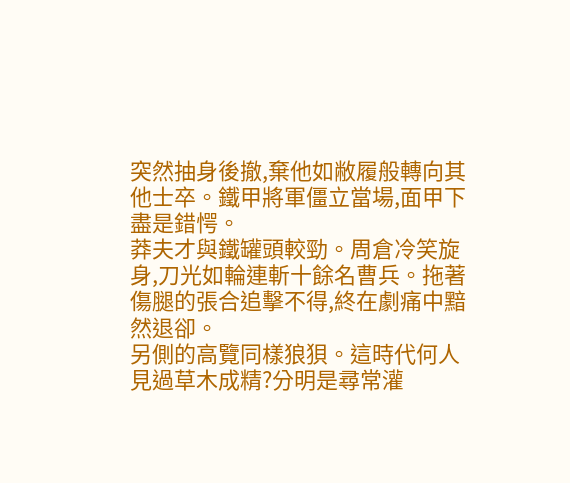突然抽身後撤,棄他如敝履般轉向其他士卒。鐵甲將軍僵立當場,面甲下盡是錯愕。
莽夫才與鐵罐頭較勁。周倉冷笑旋身,刀光如輪連斬十餘名曹兵。拖著傷腿的張合追擊不得,終在劇痛中黯然退卻。
另側的高覽同樣狼狽。這時代何人見過草木成精?分明是尋常灌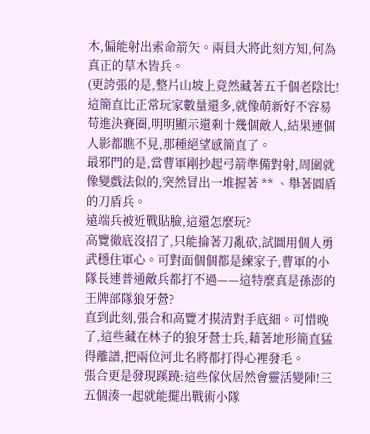木,偏能射出索命箭矢。兩員大將此刻方知,何為真正的草木皆兵。
(更誇張的是,整片山坡上竟然藏著五千個老陰比!
這簡直比正常玩家數量還多,就像萌新好不容易苟進決賽圈,明明顯示還剩十幾個敵人,結果連個人影都瞧不見,那種絕望感簡直了。
最邪門的是,當曹軍剛抄起弓箭準備對射,周圍就像變戲法似的,突然冒出一堆握著 ** 、舉著圓盾的刀盾兵。
遠端兵被近戰貼臉,這還怎麼玩?
高覽徹底沒招了,只能掄著刀亂砍,試圖用個人勇武穩住軍心。可對面個個都是練家子,曹軍的小隊長連普通敵兵都打不過——這特麼真是孫澎的王牌部隊狼牙營?
直到此刻,張合和高覽才摸清對手底細。可惜晚了,這些藏在林子的狼牙營士兵,藉著地形簡直猛得離譜,把兩位河北名將都打得心裡發毛。
張合更是發現蹊蹺:這些傢伙居然會靈活變陣!三五個湊一起就能擺出戰術小隊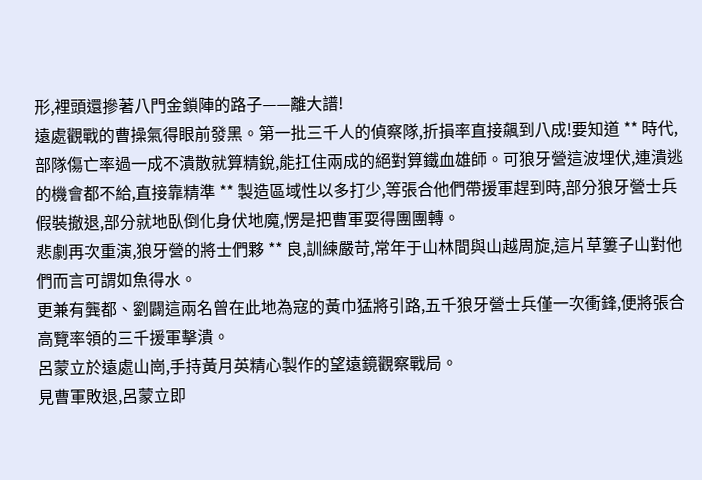形,裡頭還摻著八門金鎖陣的路子——離大譜!
遠處觀戰的曹操氣得眼前發黑。第一批三千人的偵察隊,折損率直接飆到八成!要知道 ** 時代,部隊傷亡率過一成不潰散就算精銳,能扛住兩成的絕對算鐵血雄師。可狼牙營這波埋伏,連潰逃的機會都不給,直接靠精準 ** 製造區域性以多打少,等張合他們帶援軍趕到時,部分狼牙營士兵假裝撤退,部分就地臥倒化身伏地魔,愣是把曹軍耍得團團轉。
悲劇再次重演,狼牙營的將士們夥 ** 良,訓練嚴苛,常年于山林間與山越周旋,這片草簍子山對他們而言可謂如魚得水。
更兼有龔都、劉闢這兩名曾在此地為寇的黃巾猛將引路,五千狼牙營士兵僅一次衝鋒,便將張合高覽率領的三千援軍擊潰。
呂蒙立於遠處山崗,手持黃月英精心製作的望遠鏡觀察戰局。
見曹軍敗退,呂蒙立即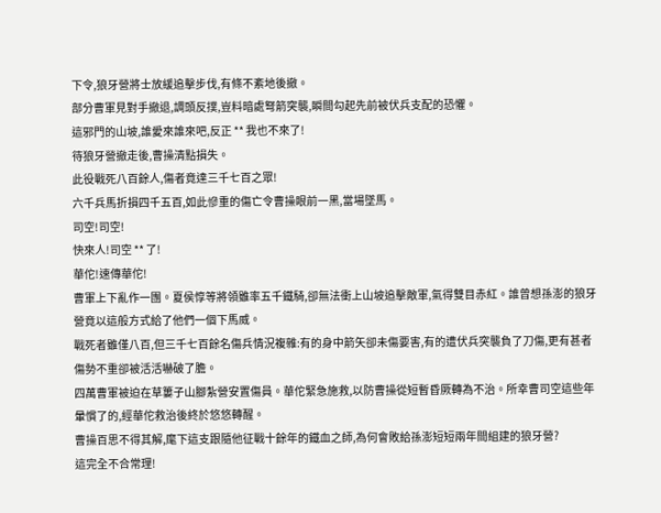下令,狼牙營將士放緩追擊步伐,有條不紊地後撤。
部分曹軍見對手撤退,調頭反撲,豈料暗處弩箭突襲,瞬間勾起先前被伏兵支配的恐懼。
這邪門的山坡,誰愛來誰來吧,反正 ** 我也不來了!
待狼牙營撤走後,曹操清點損失。
此役戰死八百餘人,傷者竟達三千七百之眾!
六千兵馬折損四千五百,如此慘重的傷亡令曹操眼前一黑,當場墜馬。
司空!司空!
快來人!司空 ** 了!
華佗!速傳華佗!
曹軍上下亂作一團。夏侯惇等將領雖率五千鐵騎,卻無法衝上山坡追擊敵軍,氣得雙目赤紅。誰曾想孫澎的狼牙營竟以這般方式給了他們一個下馬威。
戰死者雖僅八百,但三千七百餘名傷兵情況複雜:有的身中箭矢卻未傷要害,有的遭伏兵突襲負了刀傷,更有甚者傷勢不重卻被活活嚇破了膽。
四萬曹軍被迫在草簍子山腳紮營安置傷員。華佗緊急施救,以防曹操從短暫昏厥轉為不治。所幸曹司空這些年暈慣了的,經華佗救治後終於悠悠轉醒。
曹操百思不得其解,麾下這支跟隨他征戰十餘年的鐵血之師,為何會敗給孫澎短短兩年間組建的狼牙營?
這完全不合常理!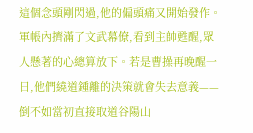這個念頭剛閃過,他的偏頭痛又開始發作。
軍帳內擠滿了文武幕僚,看到主帥甦醒,眾人懸著的心總算放下。若是曹操再晚醒一日,他們繞道鍾離的決策就會失去意義——倒不如當初直接取道谷陽山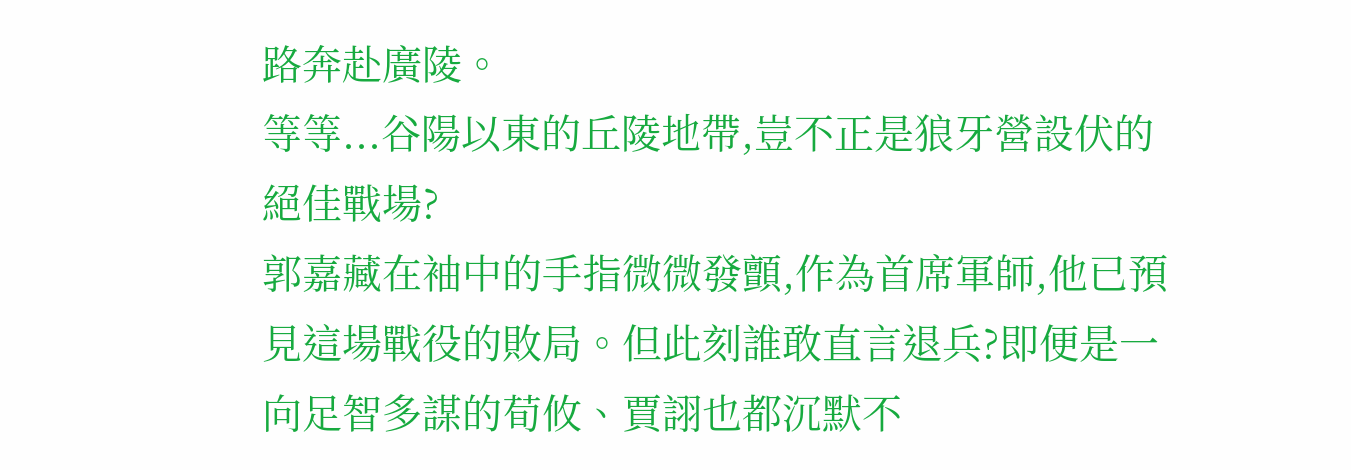路奔赴廣陵。
等等...谷陽以東的丘陵地帶,豈不正是狼牙營設伏的絕佳戰場?
郭嘉藏在袖中的手指微微發顫,作為首席軍師,他已預見這場戰役的敗局。但此刻誰敢直言退兵?即便是一向足智多謀的荀攸、賈詡也都沉默不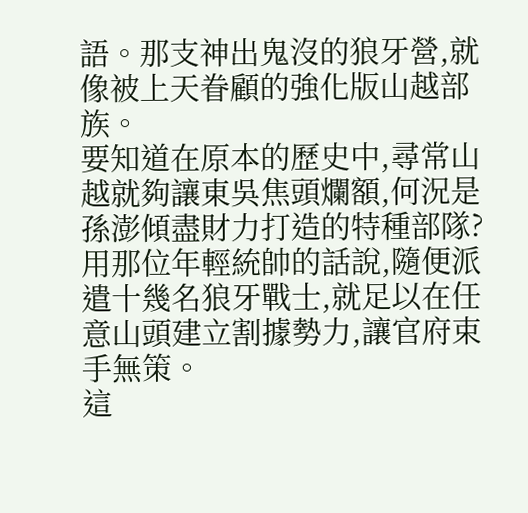語。那支神出鬼沒的狼牙營,就像被上天眷顧的強化版山越部族。
要知道在原本的歷史中,尋常山越就夠讓東吳焦頭爛額,何況是孫澎傾盡財力打造的特種部隊?用那位年輕統帥的話說,隨便派遣十幾名狼牙戰士,就足以在任意山頭建立割據勢力,讓官府束手無策。
這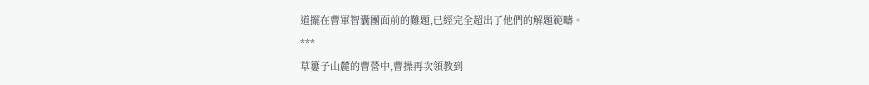道擺在曹軍智囊團面前的難題,已經完全超出了他們的解題範疇。
***
草簍子山麓的曹營中,曹操再次領教到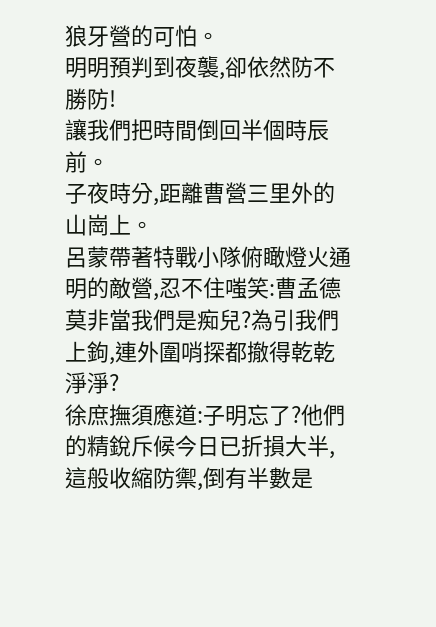狼牙營的可怕。
明明預判到夜襲,卻依然防不勝防!
讓我們把時間倒回半個時辰前。
子夜時分,距離曹營三里外的山崗上。
呂蒙帶著特戰小隊俯瞰燈火通明的敵營,忍不住嗤笑:曹孟德莫非當我們是痴兒?為引我們上鉤,連外圍哨探都撤得乾乾淨淨?
徐庶撫須應道:子明忘了?他們的精銳斥候今日已折損大半,這般收縮防禦,倒有半數是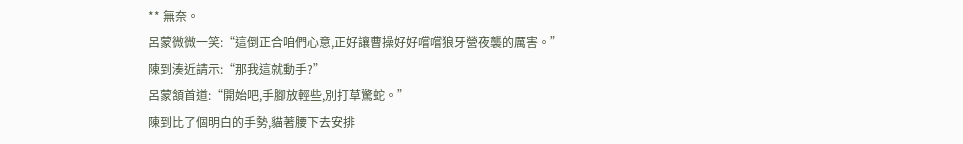** 無奈。
呂蒙微微一笑:“這倒正合咱們心意,正好讓曹操好好嚐嚐狼牙營夜襲的厲害。”
陳到湊近請示:“那我這就動手?”
呂蒙頷首道:“開始吧,手腳放輕些,別打草驚蛇。”
陳到比了個明白的手勢,貓著腰下去安排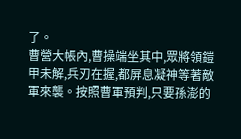了。
曹營大帳內,曹操端坐其中,眾將領鎧甲未解,兵刃在握,都屏息凝神等著敵軍來襲。按照曹軍預判,只要孫澎的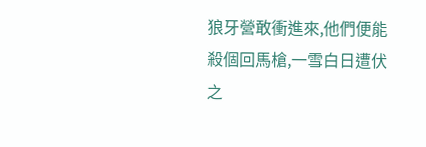狼牙營敢衝進來,他們便能殺個回馬槍,一雪白日遭伏之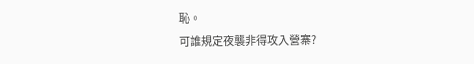恥。
可誰規定夜襲非得攻入營寨?